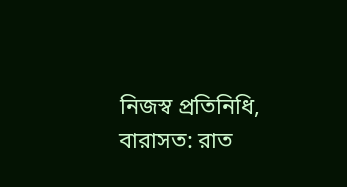নিজস্ব প্রতিনিধি, বারাসত: রাত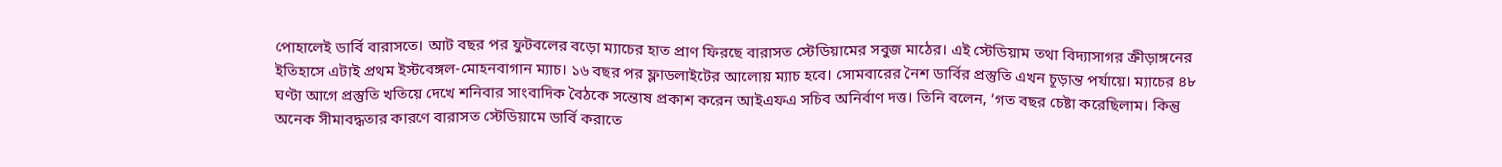পোহালেই ডার্বি বারাসতে। আট বছর পর ফুটবলের বড়ো ম্যাচের হাত প্রাণ ফিরছে বারাসত স্টেডিয়ামের সবুজ মাঠের। এই স্টেডিয়াম তথা বিদ্যাসাগর ক্রীড়াঙ্গনের ইতিহাসে এটাই প্রথম ইস্টবেঙ্গল-মোহনবাগান ম্যাচ। ১৬ বছর পর ফ্লাডলাইটের আলোয় ম্যাচ হবে। সোমবারের নৈশ ডার্বির প্রস্তুতি এখন চূড়ান্ত পর্যায়ে। ম্যাচের ৪৮ ঘণ্টা আগে প্রস্তুতি খতিয়ে দেখে শনিবার সাংবাদিক বৈঠকে সন্তোষ প্রকাশ করেন আইএফএ সচিব অনির্বাণ দত্ত। তিনি বলেন, ‘গত বছর চেষ্টা করেছিলাম। কিন্তু অনেক সীমাবদ্ধতার কারণে বারাসত স্টেডিয়ামে ডার্বি করাতে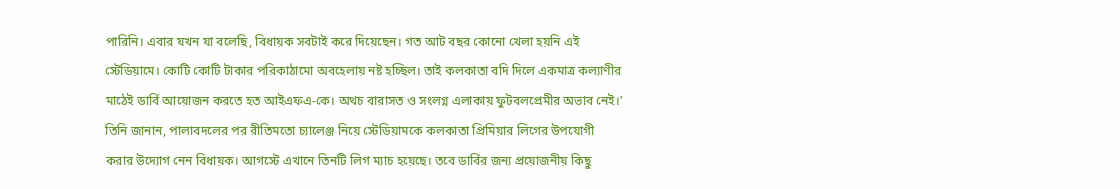পারিনি। এবার যখন যা বলেছি, বিধায়ক সবটাই করে দিয়েছেন। গত আট বছর কোনো খেলা হয়নি এই স্টেডিয়ামে। কোটি কোটি টাকার পরিকাঠামো অবহেলায় নষ্ট হচ্ছিল। তাই কলকাতা বদি দিলে একমাত্র কল্যাণীর মাঠেই ডার্বি আয়োজন করতে হত আইএফএ-কে। অথচ বারাসত ও সংলগ্ন এলাকায় ফুটবলপ্রেমীর অভাব নেই।’
তিনি জানান, পালাবদলের পর রীতিমতো চ্যালেঞ্জ নিয়ে স্টেডিয়ামকে কলকাতা প্রিমিয়ার লিগের উপযোগী করার উদ্যোগ নেন বিধায়ক। আগস্টে এখানে তিনটি লিগ ম্যাচ হয়েছে। তবে ডার্বির জন্য প্রয়োজনীয় কিছু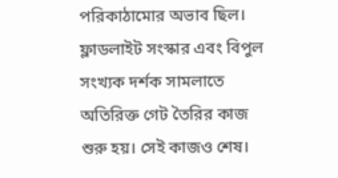পরিকাঠামোর অভাব ছিল। ফ্লাডলাইট সংস্কার এবং বিপুল সংখ্যক দর্শক সামলাতে অতিরিক্ত গেট তৈরির কাজ শুরু হয়। সেই কাজও শেষ।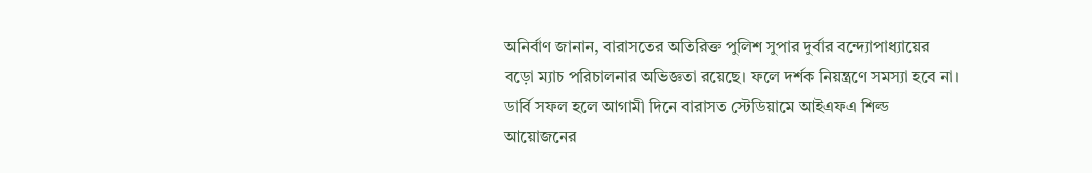অনির্বাণ জানান, বারাসতের অতিরিক্ত পুলিশ সুপার দুর্বার বন্দ্যোপাধ্যায়ের বড়ো ম্যাচ পরিচালনার অভিজ্ঞতা রয়েছে। ফলে দর্শক নিয়ন্ত্রণে সমস্যা হবে না। ডার্বি সফল হলে আগামী দিনে বারাসত স্টেডিয়ামে আইএফএ শিল্ড আয়োজনের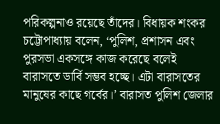পরিকল্পনাও রয়েছে তাঁদের। বিধায়ক শংকর চট্টোপাধ্যায় বলেন, ‘পুলিশ, প্রশাসন এবং পুরসভা একসঙ্গে কাজ করেছে বলেই বারাসতে ডার্বি সম্ভব হচ্ছে। এটা বারাসতের মানুষের কাছে গর্বের।’ বারাসত পুলিশ জেলার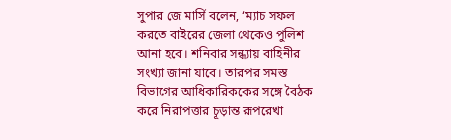সুপার জে মার্সি বলেন, ‘ম্যাচ সফল করতে বাইরের জেলা থেকেও পুলিশ আনা হবে। শনিবার সন্ধ্যায় বাহিনীর সংখ্যা জানা যাবে। তারপর সমস্ত বিভাগের আধিকারিককের সঙ্গে বৈঠক করে নিরাপত্তার চূড়ান্ত রূপরেখা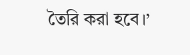তৈরি করা হবে।’